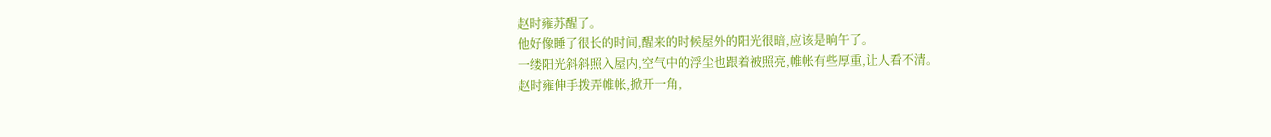赵时雍苏醒了。
他好像睡了很长的时间,醒来的时候屋外的阳光很暗,应该是晌午了。
一缕阳光斜斜照入屋内,空气中的浮尘也跟着被照亮,帷帐有些厚重,让人看不清。
赵时雍伸手拨弄帷帐,掀开一角,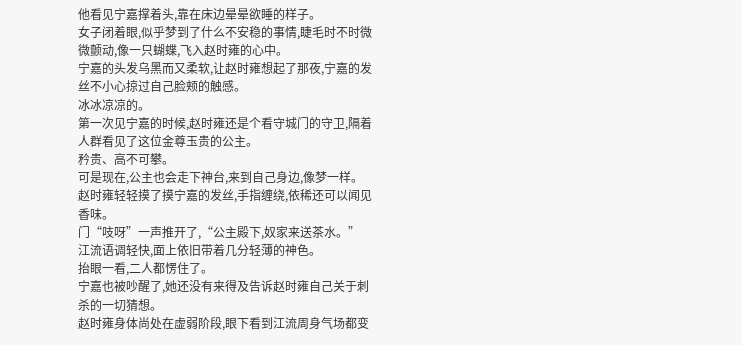他看见宁嘉撑着头,靠在床边晕晕欲睡的样子。
女子闭着眼,似乎梦到了什么不安稳的事情,睫毛时不时微微颤动,像一只蝴蝶,飞入赵时雍的心中。
宁嘉的头发乌黑而又柔软,让赵时雍想起了那夜,宁嘉的发丝不小心掠过自己脸颊的触感。
冰冰凉凉的。
第一次见宁嘉的时候,赵时雍还是个看守城门的守卫,隔着人群看见了这位金尊玉贵的公主。
矜贵、高不可攀。
可是现在,公主也会走下神台,来到自己身边,像梦一样。
赵时雍轻轻摸了摸宁嘉的发丝,手指缠绕,依稀还可以闻见香味。
门“吱呀”一声推开了,“公主殿下,奴家来送茶水。”
江流语调轻快,面上依旧带着几分轻薄的神色。
抬眼一看,二人都愣住了。
宁嘉也被吵醒了,她还没有来得及告诉赵时雍自己关于刺杀的一切猜想。
赵时雍身体尚处在虚弱阶段,眼下看到江流周身气场都变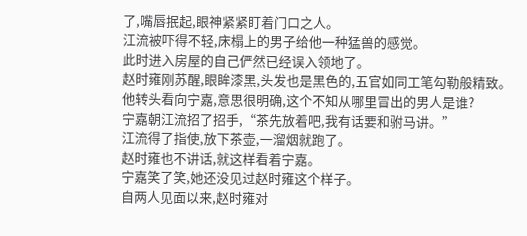了,嘴唇抿起,眼神紧紧盯着门口之人。
江流被吓得不轻,床榻上的男子给他一种猛兽的感觉。
此时进入房屋的自己俨然已经误入领地了。
赵时雍刚苏醒,眼眸漆黑,头发也是黑色的,五官如同工笔勾勒般精致。
他转头看向宁嘉,意思很明确,这个不知从哪里冒出的男人是谁?
宁嘉朝江流招了招手,“茶先放着吧,我有话要和驸马讲。”
江流得了指使,放下茶壶,一溜烟就跑了。
赵时雍也不讲话,就这样看着宁嘉。
宁嘉笑了笑,她还没见过赵时雍这个样子。
自两人见面以来,赵时雍对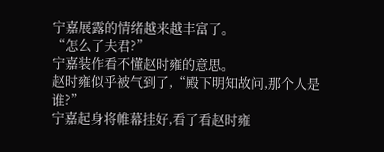宁嘉展露的情绪越来越丰富了。
“怎么了夫君?”
宁嘉装作看不懂赵时雍的意思。
赵时雍似乎被气到了,“殿下明知故问,那个人是谁?”
宁嘉起身将帷幕挂好,看了看赵时雍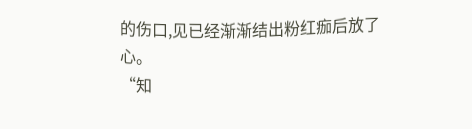的伤口,见已经渐渐结出粉红痂后放了心。
“知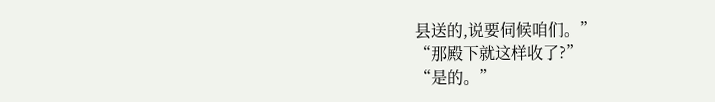县送的,说要伺候咱们。”
“那殿下就这样收了?”
“是的。”